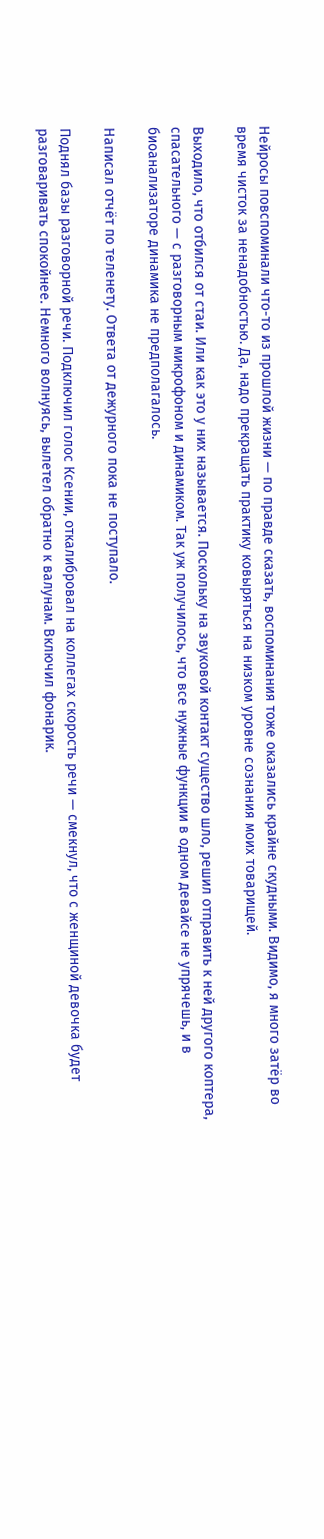Нейросы повспоминали что-то из прошлой жизни — по правде сказать, воспоминания тоже оказались крайне скудными. Видимо, я много затёр во время чисток за ненадобностью. Да, надо прекращать практику ковыряться на низком уровне сознания моих товарищей.

Выходило, что отбился от стаи. Или как это у них называется. Поскольку на звуковой контакт существо шло, решил отправить к ней другого коптера, спасательного — с разговорным микрофоном и динамиком. Так уж получилось, что все нужные функции в одном девайсе не упрячешь, и в биоанализаторе динамика не предполагалось.

Написал отчёт по теленету. Ответа от дежурного пока не поступало.

Поднял базы разговорной речи. Подключил голос Ксении, откалибровал на коллегах скорость речи — смекнул, что с женщиной девочка будет разговаривать спокойнее. Немного волнуясь, вылетел обратно к валунам. Включил фонарик.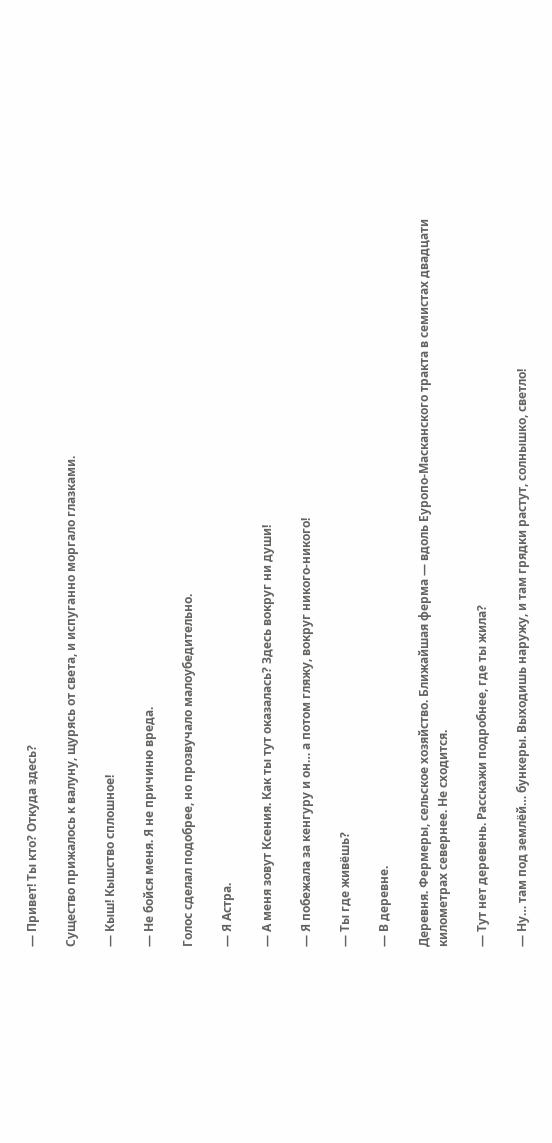— Привет! Ты кто? Откуда здесь?

Существо прижалось к валуну, щурясь от света, и испуганно моргало глазками.

— Кыш! Кышство сплошное!

— Не бойся меня. Я не причиню вреда.

Голос сделал подобрее, но прозвучало малоубедительно.

— Я Астра.

— А меня зовут Ксения. Как ты тут оказалась? Здесь вокруг ни души!

— Я побежала за кенгуру и он… а потом гляжу, вокруг никого-никого!

— Ты где живёшь?

— В деревне.

Деревня. Фермеры, сельское хозяйство. Ближайшая ферма — вдоль Еуропо-Масканского тракта в семистах двадцати километрах севернее. Не сходится.

— Тут нет деревень. Расскажи подробнее, где ты жила?

— Ну… там под землёй… бункеры. Выходишь наружу, и там грядки растут, солнышко, светло!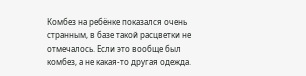Комбез на ребёнке показался очень странным, в базе такой расцветки не отмечалось. Если это вообще был комбез, а не какая-то другая одежда.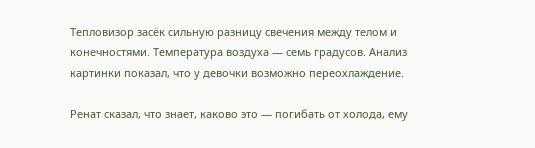Тепловизор засёк сильную разницу свечения между телом и конечностями. Температура воздуха — семь градусов. Анализ картинки показал, что у девочки возможно переохлаждение.

Ренат сказал, что знает, каково это — погибать от холода, ему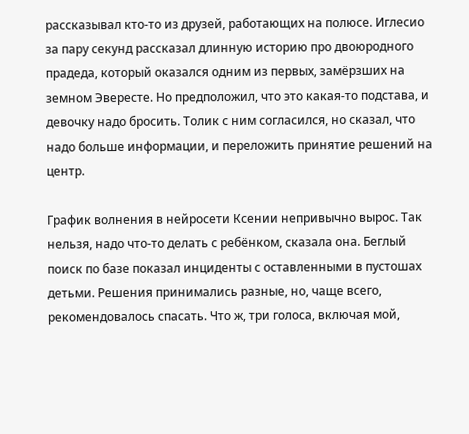рассказывал кто-то из друзей, работающих на полюсе. Иглесио за пару секунд рассказал длинную историю про двоюродного прадеда, который оказался одним из первых, замёрзших на земном Эвересте. Но предположил, что это какая-то подстава, и девочку надо бросить. Толик с ним согласился, но сказал, что надо больше информации, и переложить принятие решений на центр.

График волнения в нейросети Ксении непривычно вырос. Так нельзя, надо что-то делать с ребёнком, сказала она. Беглый поиск по базе показал инциденты с оставленными в пустошах детьми. Решения принимались разные, но, чаще всего, рекомендовалось спасать. Что ж, три голоса, включая мой,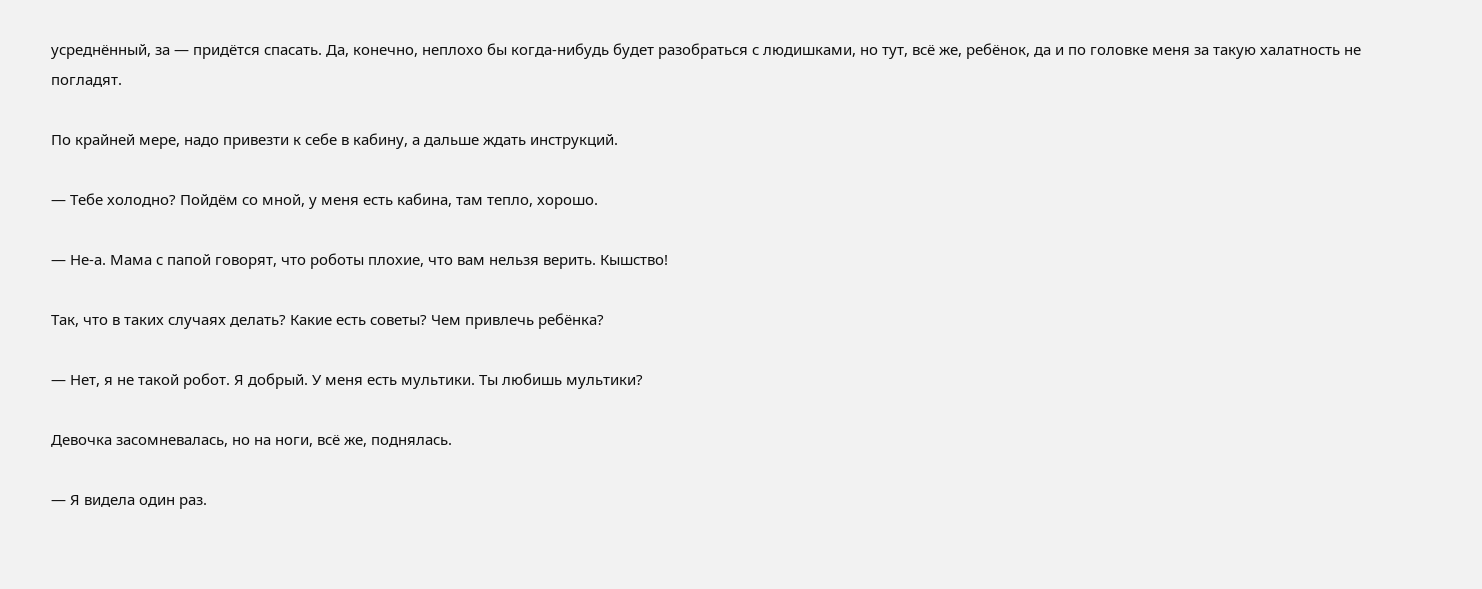усреднённый, за — придётся спасать. Да, конечно, неплохо бы когда-нибудь будет разобраться с людишками, но тут, всё же, ребёнок, да и по головке меня за такую халатность не погладят.

По крайней мере, надо привезти к себе в кабину, а дальше ждать инструкций.

— Тебе холодно? Пойдём со мной, у меня есть кабина, там тепло, хорошо.

— Не-а. Мама с папой говорят, что роботы плохие, что вам нельзя верить. Кышство!

Так, что в таких случаях делать? Какие есть советы? Чем привлечь ребёнка?

— Нет, я не такой робот. Я добрый. У меня есть мультики. Ты любишь мультики?

Девочка засомневалась, но на ноги, всё же, поднялась.

— Я видела один раз.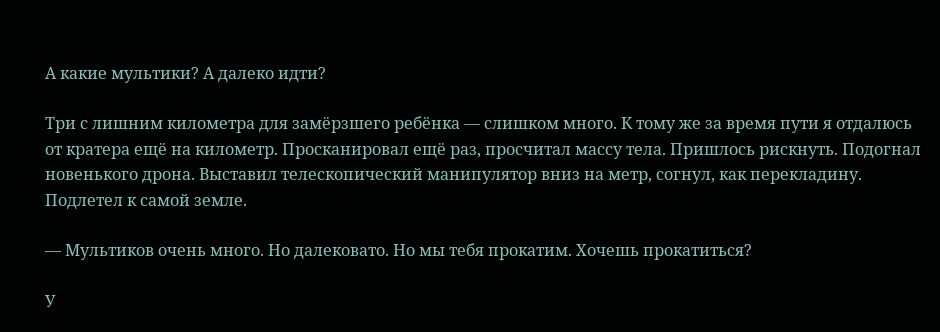А какие мультики? А далеко идти?

Три с лишним километра для замёрзшего ребёнка — слишком много. К тому же за время пути я отдалюсь от кратера ещё на километр. Просканировал ещё раз, просчитал массу тела. Пришлось рискнуть. Подогнал новенького дрона. Выставил телескопический манипулятор вниз на метр, согнул, как перекладину. Подлетел к самой земле.

— Мультиков очень много. Но далековато. Но мы тебя прокатим. Хочешь прокатиться?

У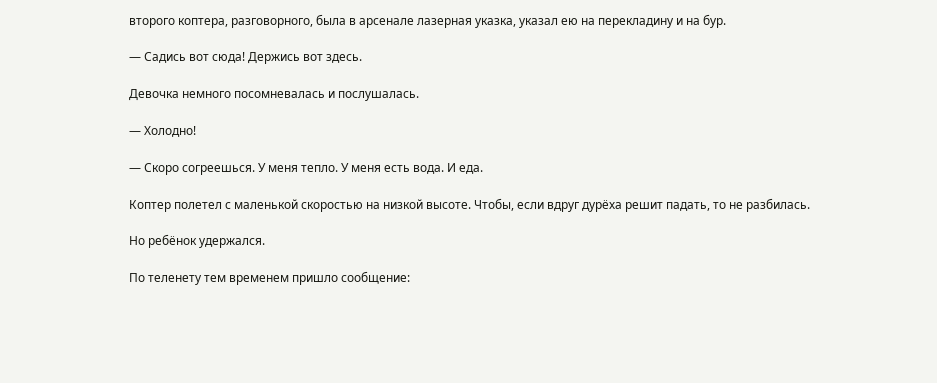второго коптера, разговорного, была в арсенале лазерная указка, указал ею на перекладину и на бур.

— Садись вот сюда! Держись вот здесь.

Девочка немного посомневалась и послушалась.

— Холодно!

— Скоро согреешься. У меня тепло. У меня есть вода. И еда.

Коптер полетел с маленькой скоростью на низкой высоте. Чтобы, если вдруг дурёха решит падать, то не разбилась.

Но ребёнок удержался.

По теленету тем временем пришло сообщение: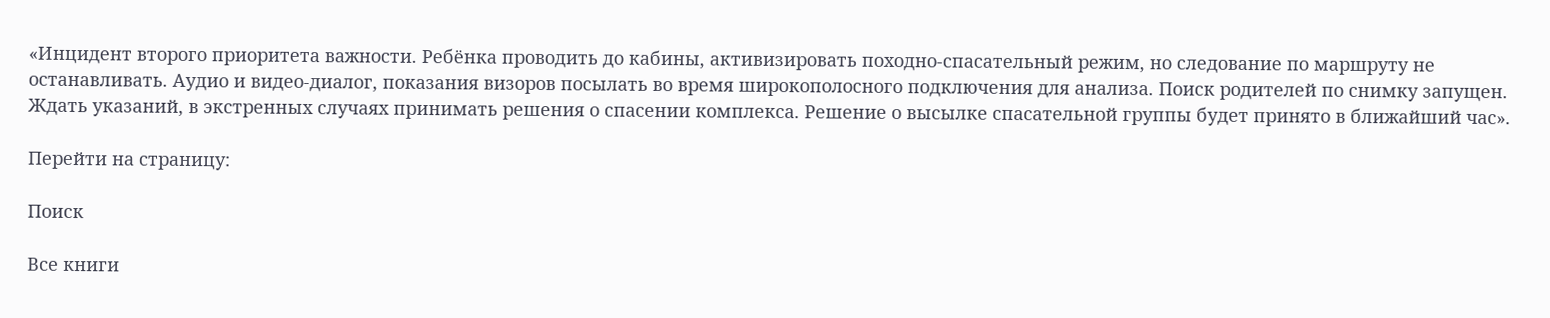«Инцидент второго приоритета важности. Ребёнка проводить до кабины, активизировать походно-спасательный режим, но следование по маршруту не останавливать. Аудио и видео-диалог, показания визоров посылать во время широкополосного подключения для анализа. Поиск родителей по снимку запущен. Ждать указаний, в экстренных случаях принимать решения о спасении комплекса. Решение о высылке спасательной группы будет принято в ближайший час».

Перейти на страницу:

Поиск

Все книги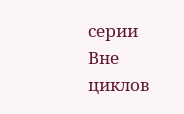серии Вне циклов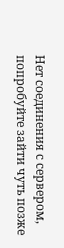Нет соединения с сервером, попробуйте зайти чуть позже